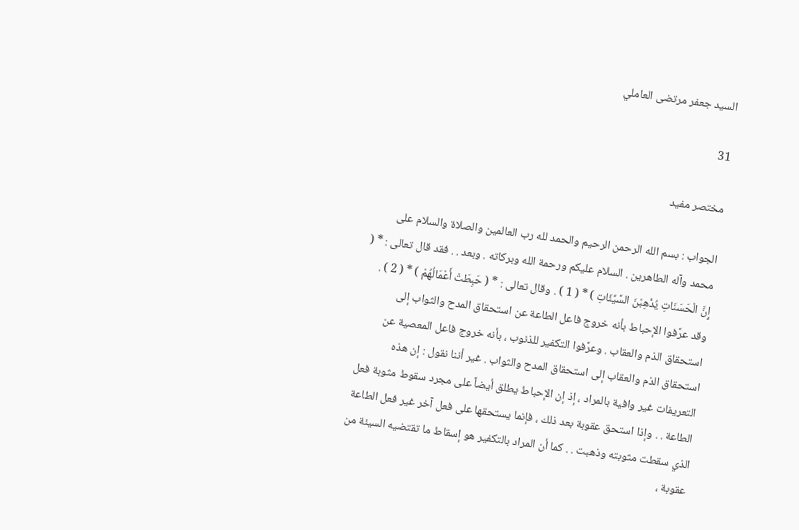السيد جعفر مرتضى العاملي

31

مختصر مفيد

الجواب : بسم الله الرحمن الرحيم والحمد لله رب العالمين والصلاة والسلام على محمد وآله الطاهرين . السلام عليكم ورحمة الله وبركاته . وبعد . . فقد قال تعالى : * ( إِنَّ الْحَسَنَاتِ يُذْهِبْنَ السَّيِّئَاتِ ) * ( 1 ) . وقال تعالى : * ( حَبِطَتْ أَعْمَالُهُمْ ) * ( 2 ) . وقد عرَّفوا الإحباط بأنه خروج فاعل الطاعة عن استحقاق المدح والثواب إلى استحقاق الذم والعقاب . وعرَّفوا التكفير للذنوب ، بأنه خروج فاعل المعصية عن استحقاق الذم والعقاب إلى استحقاق المدح والثواب . غير أننا نقول : إن هذه التعريفات غير وافية بالمراد ، إذ إن الإحباط يطلق أيضاً على مجرد سقوط مثوبة فعل الطاعة . . وإذا استحق عقوبة بعد ذلك ، فإنما يستحقها على فعل آخر غير فعل الطاعة الذي سقطت مثوبته وذهبت . . كما أن المراد بالتكفير هو إسقاط ما تقتضيه السيئة من عقوبة ،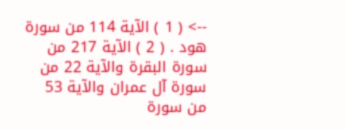--> ( 1 ) الآية 114 من سورة هود . ( 2 ) الآية 217 من سورة البقرة والآية 22 من سورة آل عمران والآية 53 من سورة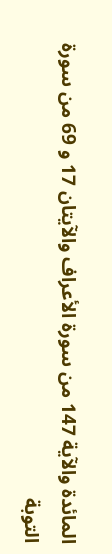المائدة والآية 147 من سورة الأعراف والآيتان 17 و 69 من سورة التوبة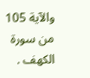والآية 105 من سورة الكهف .